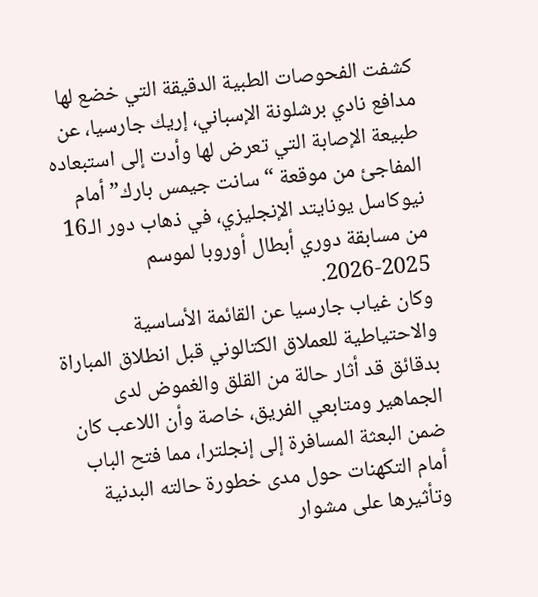كشفت الفحوصات الطبية الدقيقة التي خضع لها مدافع نادي برشلونة الإسباني، إريك جارسيا، عن طبيعة الإصابة التي تعرض لها وأدت إلى استبعاده المفاجئ من موقعة “سانت جيمس بارك” أمام نيوكاسل يونايتد الإنجليزي، في ذهاب دور الـ16 من مسابقة دوري أبطال أوروبا لموسم 2025-2026.
وكان غياب جارسيا عن القائمة الأساسية والاحتياطية للعملاق الكتالوني قبل انطلاق المباراة بدقائق قد أثار حالة من القلق والغموض لدى الجماهير ومتابعي الفريق، خاصة وأن اللاعب كان ضمن البعثة المسافرة إلى إنجلترا، مما فتح الباب أمام التكهنات حول مدى خطورة حالته البدنية وتأثيرها على مشوار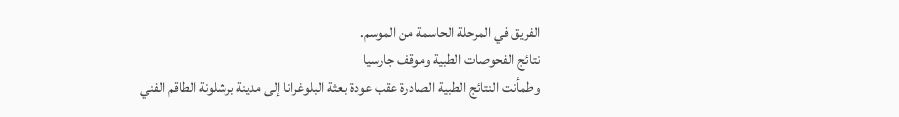الفريق في المرحلة الحاسمة من الموسم.
نتائج الفحوصات الطبية وموقف جارسيا
وطمأنت النتائج الطبية الصادرة عقب عودة بعثة البلوغرانا إلى مدينة برشلونة الطاقم الفني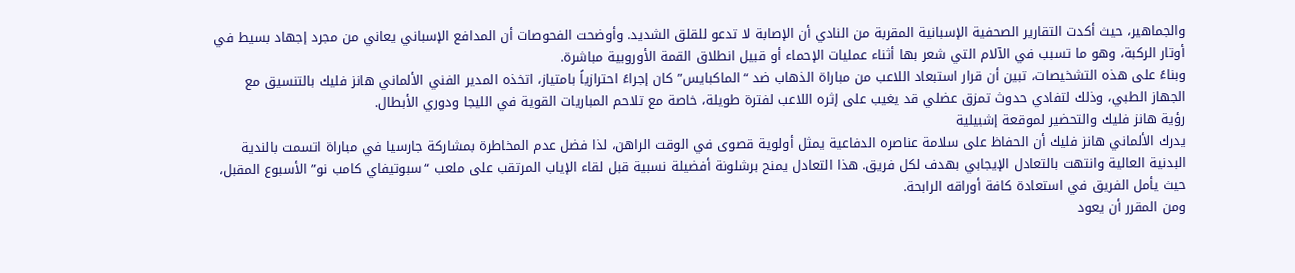والجماهير، حيث أكدت التقارير الصحفية الإسبانية المقربة من النادي أن الإصابة لا تدعو للقلق الشديد. وأوضحت الفحوصات أن المدافع الإسباني يعاني من مجرد إجهاد بسيط في أوتار الركبة، وهو ما تسبب في الآلام التي شعر بها أثناء عمليات الإحماء أو قبيل انطلاق القمة الأوروبية مباشرة.
وبناءً على هذه التشخيصات، تبين أن قرار استبعاد اللاعب من مباراة الذهاب ضد “الماكبايس” كان إجراءً احترازياً بامتياز، اتخذه المدير الفني الألماني هانز فليك بالتنسيق مع الجهاز الطبي، وذلك لتفادي حدوث تمزق عضلي قد يغيب على إثره اللاعب لفترة طويلة، خاصة مع تلاحم المباريات القوية في الليجا ودوري الأبطال.
رؤية هانز فليك والتحضير لموقعة إشبيلية
يدرك الألماني هانز فليك أن الحفاظ على سلامة عناصره الدفاعية يمثل أولوية قصوى في الوقت الراهن، لذا فضل عدم المخاطرة بمشاركة جارسيا في مباراة اتسمت بالندية البدنية العالية وانتهت بالتعادل الإيجابي بهدف لكل فريق. هذا التعادل يمنح برشلونة أفضيلة نسبية قبل لقاء الإياب المرتقب على ملعب “سبوتيفاي كامب نو” الأسبوع المقبل، حيث يأمل الفريق في استعادة كافة أوراقه الرابحة.
ومن المقرر أن يعود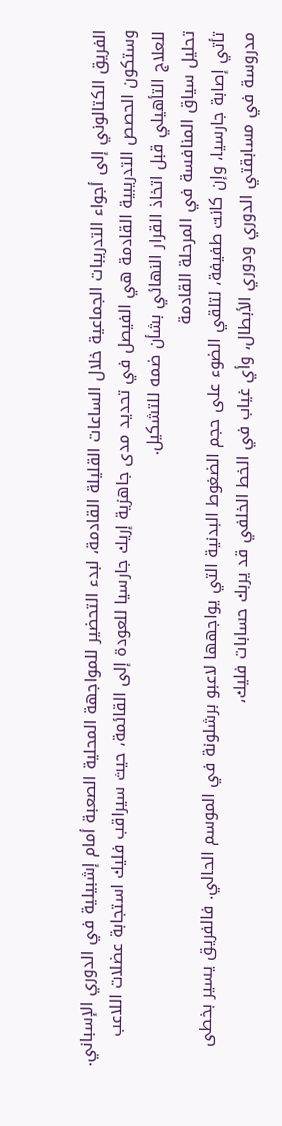الفريق الكتالوني إلى أجواء التدريبات الجماعية خلال الساعات القليلة القادمة، لبدء التحضير للمواجهة المحلية الصعبة أمام إشبيلية في الدوري الإسباني. وستكون الحصص التدريبية القادمة هي الفيصل في تحديد مدى جاهزية إريك جارسيا للعودة إلى القائمة، حيث سيراقب فليك استجابة عضلات اللاعب للعلاج التأهيلي قبل اتخاذ القرار النهائي بشأن ضمه للتشكيل.
تحليل سياق المنافسة في المرحلة القادمة
تأتي إصابة جارسيا، وإن كانت طفيفة، لتلقي الضوء على حجم الضغوط البدنية التي يواجهها لاعبو برشلونة في الموسم الحالي. فالفريق يسير بخطى مدروسة في مسابقتي الدوري ودوري الأبطال، وأي غياب في الخط الخلفي قد يربك حسابات فليك،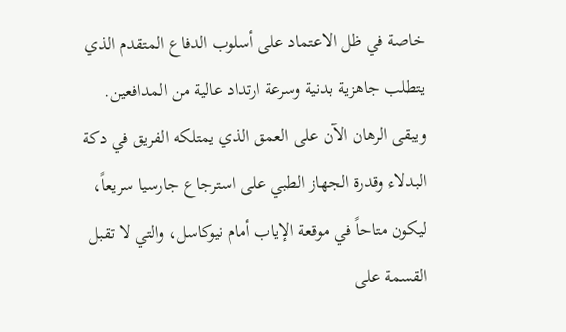خاصة في ظل الاعتماد على أسلوب الدفاع المتقدم الذي يتطلب جاهزية بدنية وسرعة ارتداد عالية من المدافعين.
ويبقى الرهان الآن على العمق الذي يمتلكه الفريق في دكة البدلاء وقدرة الجهاز الطبي على استرجاع جارسيا سريعاً، ليكون متاحاً في موقعة الإياب أمام نيوكاسل، والتي لا تقبل القسمة على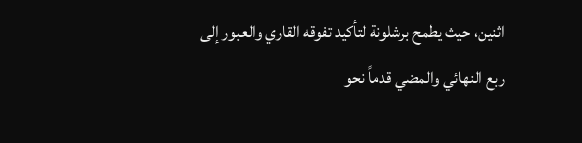اثنين، حيث يطمح برشلونة لتأكيد تفوقه القاري والعبور إلى ربع النهائي والمضي قدماً نحو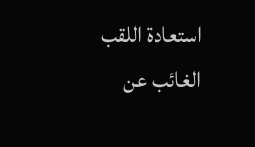استعادة اللقب الغائب عن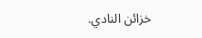خزائن النادي.